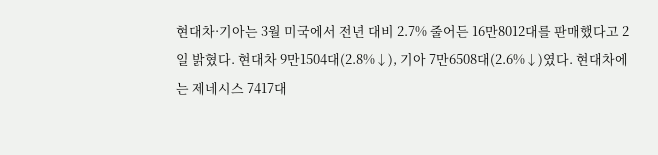현대차·기아는 3월 미국에서 전년 대비 2.7% 줄어든 16만8012대를 판매했다고 2일 밝혔다. 현대차 9만1504대(2.8%↓), 기아 7만6508대(2.6%↓)였다. 현대차에는 제네시스 7417대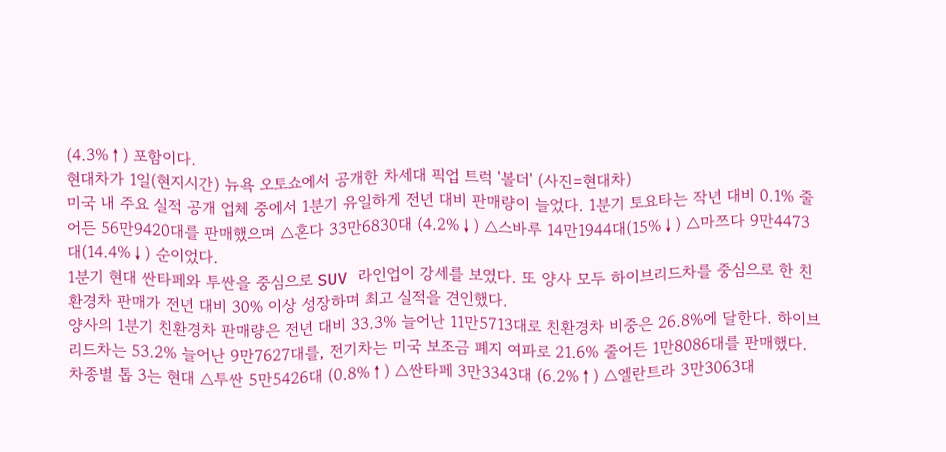(4.3%↑) 포함이다.
현대차가 1일(현지시간) 뉴욕 오토쇼에서 공개한 차세대 픽업 트럭 '볼더' (사진=현대차)
미국 내 주요 실적 공개 업체 중에서 1분기 유일하게 전년 대비 판매량이 늘었다. 1분기 토요타는 작년 대비 0.1% 줄어든 56만9420대를 판매했으며 △혼다 33만6830대 (4.2%↓) △스바루 14만1944대(15%↓) △마쯔다 9만4473대(14.4%↓) 순이었다.
1분기 현대 싼타페와 투싼을 중심으로 SUV 라인업이 강세를 보였다. 또 양사 모두 하이브리드차를 중심으로 한 친환경차 판매가 전년 대비 30% 이상 성장하며 최고 실적을 견인했다.
양사의 1분기 친환경차 판매량은 전년 대비 33.3% 늘어난 11만5713대로 친환경차 비중은 26.8%에 달한다. 하이브리드차는 53.2% 늘어난 9만7627대를, 전기차는 미국 보조금 폐지 여파로 21.6% 줄어든 1만8086대를 판매했다.
차종별 톱 3는 현대 △투싼 5만5426대 (0.8%↑) △싼타페 3만3343대 (6.2%↑) △엘란트라 3만3063대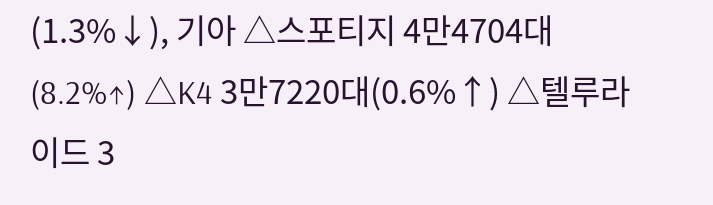(1.3%↓), 기아 △스포티지 4만4704대(8.2%↑) △K4 3만7220대(0.6%↑) △텔루라이드 3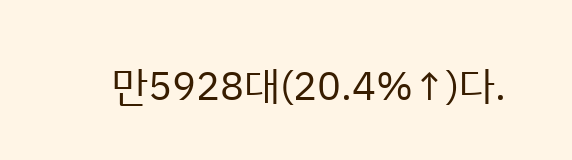만5928대(20.4%↑)다.